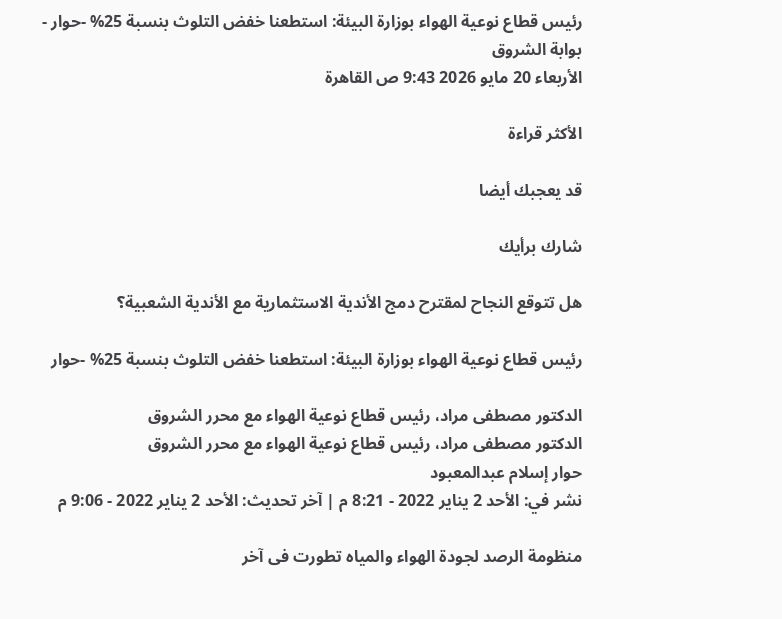رئيس قطاع نوعية الهواء بوزارة البيئة: استطعنا خفض التلوث بنسبة 25% -حوار - بوابة الشروق
الأربعاء 20 مايو 2026 9:43 ص القاهرة

الأكثر قراءة

قد يعجبك أيضا

شارك برأيك

هل تتوقع النجاح لمقترح دمج الأندية الاستثمارية مع الأندية الشعبية؟

رئيس قطاع نوعية الهواء بوزارة البيئة: استطعنا خفض التلوث بنسبة 25% -حوار

الدكتور مصطفى مراد، رئيس قطاع نوعية الهواء مع محرر الشروق
الدكتور مصطفى مراد، رئيس قطاع نوعية الهواء مع محرر الشروق
حوار إسلام عبدالمعبود
نشر في: الأحد 2 يناير 2022 - 8:21 م | آخر تحديث: الأحد 2 يناير 2022 - 9:06 م

منظومة الرصد لجودة الهواء والمياه تطورت فى آخر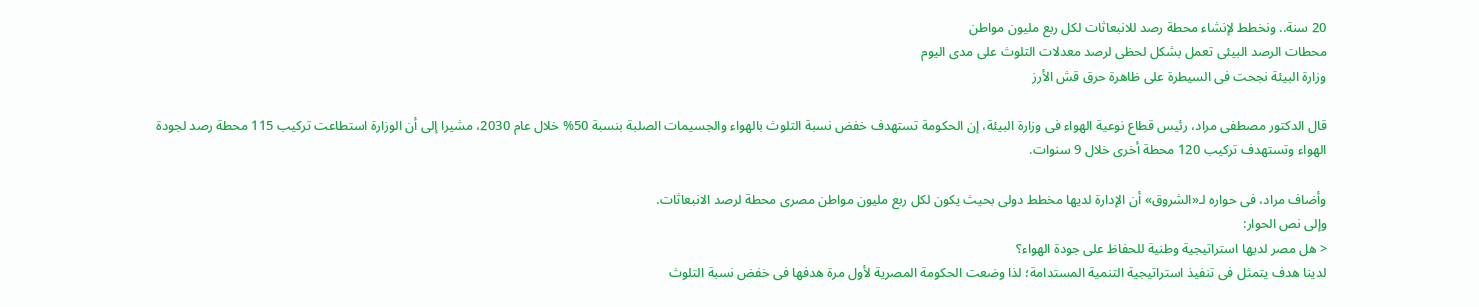20 سنة.. ونخطط لإنشاء محطة رصد للانبعاثات لكل ربع مليون مواطن
محطات الرصد البيئى تعمل بشكل لحظى لرصد معدلات التلوث على مدى اليوم
وزارة البيئة نجحت فى السيطرة على ظاهرة حرق قش الأرز

قال الدكتور مصطفى مراد، رئيس قطاع نوعية الهواء فى وزارة البيئة، إن الحكومة تستهدف خفض نسبة التلوث بالهواء والجسيمات الصلبة بنسبة 50% خلال عام 2030، مشيرا إلى أن الوزارة استطاعت تركيب 115 محطة رصد لجودة الهواء وتستهدف تركيب 120 محطة أخرى خلال 9 سنوات.

وأضاف مراد، فى حواره لـ«الشروق» أن الإدارة لديها مخطط دولى بحيث يكون لكل ربع مليون مواطن مصرى محطة لرصد الانبعاثات.
وإلى نص الحوار:
< هل مصر لديها استراتيجية وطنية للحفاظ على جودة الهواء؟
لدينا هدف يتمثل فى تنفيذ استراتيجية التنمية المستدامة؛ لذا وضعت الحكومة المصرية لأول مرة هدفها فى خفض نسبة التلوث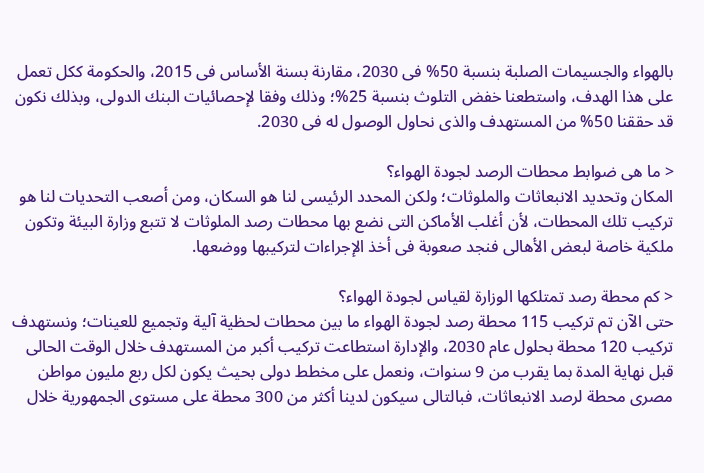بالهواء والجسيمات الصلبة بنسبة 50% فى 2030، مقارنة بسنة الأساس فى 2015، والحكومة ككل تعمل على هذا الهدف، واستطعنا خفض التلوث بنسبة 25%؛ وذلك وفقا لإحصائيات البنك الدولى، وبذلك نكون قد حققنا 50% من المستهدف والذى نحاول الوصول له فى 2030.

< ما هى ضوابط محطات الرصد لجودة الهواء؟
المكان وتحديد الانبعاثات والملوثات؛ ولكن المحدد الرئيسى لنا هو السكان، ومن أصعب التحديات لنا هو تركيب تلك المحطات، لأن أغلب الأماكن التى نضع بها محطات رصد الملوثات لا تتبع وزارة البيئة وتكون ملكية خاصة لبعض الأهالى فنجد صعوبة فى أخذ الإجراءات لتركيبها ووضعها.

< كم محطة رصد تمتلكها الوزارة لقياس لجودة الهواء؟
حتى الآن تم تركيب 115 محطة رصد لجودة الهواء ما بين محطات لحظية آلية وتجميع للعينات؛ ونستهدف تركيب 120 محطة بحلول عام 2030، والإدارة استطاعت تركيب أكبر من المستهدف خلال الوقت الحالى قبل نهاية المدة بما يقرب من 9 سنوات، ونعمل على مخطط دولى بحيث يكون لكل ربع مليون مواطن مصرى محطة لرصد الانبعاثات، فبالتالى سيكون لدينا أكثر من 300 محطة على مستوى الجمهورية خلال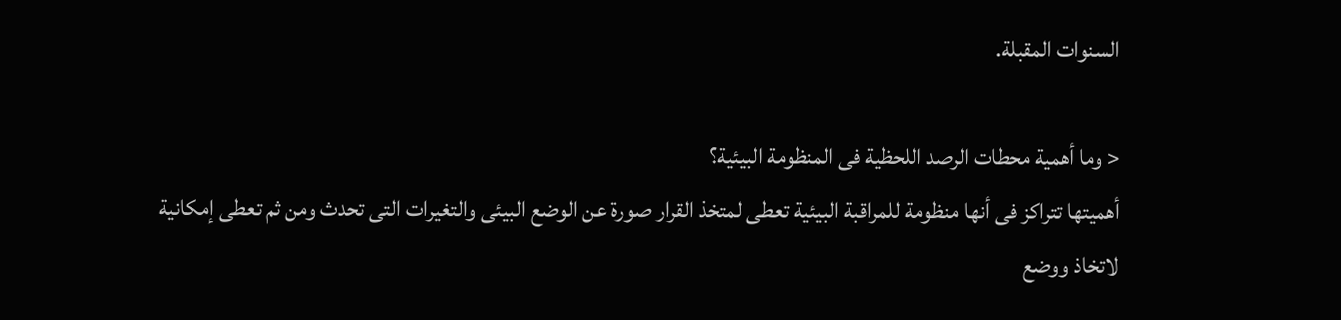السنوات المقبلة.

< وما أهمية محطات الرصد اللحظية فى المنظومة البيئية؟
أهميتها تتراكز فى أنها منظومة للمراقبة البيئية تعطى لمتخذ القرار صورة عن الوضع البيئى والتغيرات التى تحدث ومن ثم تعطى إمكانية لاتخاذ ووضع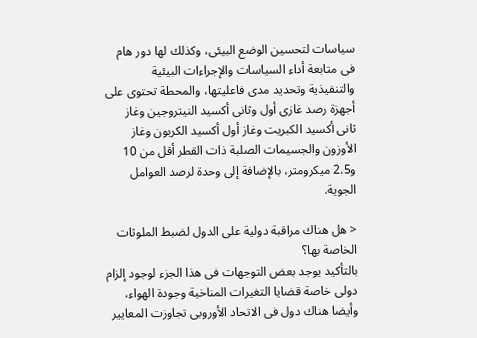سياسات لتحسين الوضع البيئى، وكذلك لها دور هام فى متابعة أداء السياسات والإجراءات البيئية والتنفيذية وتحديد مدى فاعليتها، والمحطة تحتوى على أجهزة رصد غازى أول وثانى أكسيد النيتروجين وغاز ثانى أكسيد الكبريت وغاز أول أكسيد الكربون وغاز الأوزون والجسيمات الصلبة ذات القطر أقل من 10 و2.5 ميكرومتر، بالإضافة إلى وحدة لرصد العوامل الجوية.

< هل هناك مراقبة دولية على الدول لضبط الملوثات الخاصة بها؟
بالتأكيد يوجد بعض التوجهات فى هذا الجزء لوجود إلزام دولى خاصة قضايا التغيرات المناخية وجودة الهواء، وأيضا هناك دول فى الاتحاد الأوروبى تجاوزت المعايير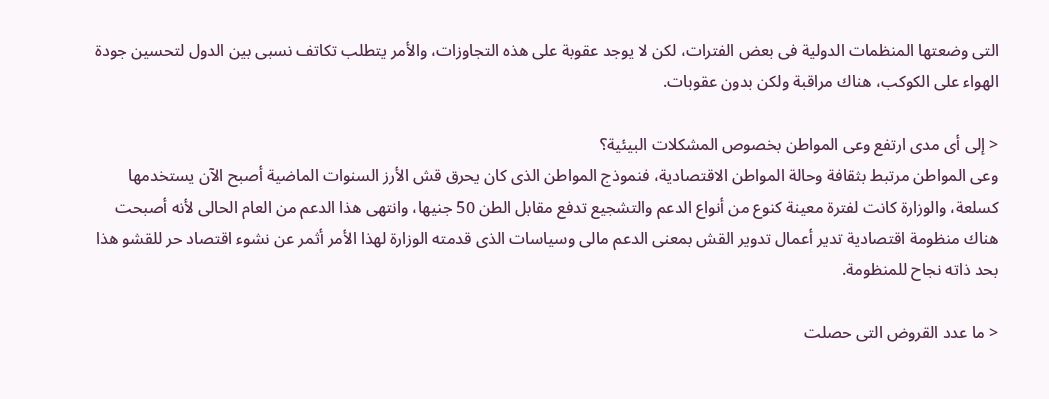التى وضعتها المنظمات الدولية فى بعض الفترات، لكن لا يوجد عقوبة على هذه التجاوزات، والأمر يتطلب تكاتف نسبى بين الدول لتحسين جودة الهواء على الكوكب، هناك مراقبة ولكن بدون عقوبات.

< إلى أى مدى ارتفع وعى المواطن بخصوص المشكلات البيئية؟
وعى المواطن مرتبط بثقافة وحالة المواطن الاقتصادية، فنموذج المواطن الذى كان يحرق قش الأرز السنوات الماضية أصبح الآن يستخدمها كسلعة، والوزارة كانت لفترة معينة كنوع من أنواع الدعم والتشجيع تدفع مقابل الطن 50 جنيها، وانتهى هذا الدعم من العام الحالى لأنه أصبحت هناك منظومة اقتصادية تدير أعمال تدوير القش بمعنى الدعم مالى وسياسات الذى قدمته الوزارة لهذا الأمر أثمر عن نشوء اقتصاد حر للقشو هذا بحد ذاته نجاح للمنظومة.

< ما عدد القروض التى حصلت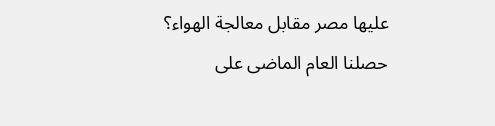عليها مصر مقابل معالجة الهواء؟
حصلنا العام الماضى على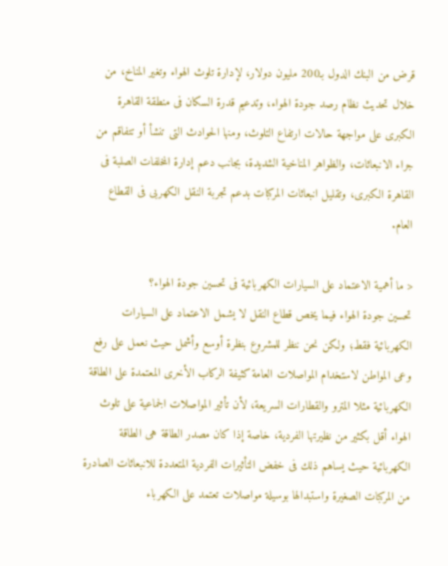قرض من البنك الدول بـ200 مليون دولار، لإدارة تلوث الهواء وتغير المناخ، من خلال تحديث نظام رصد جودة الهواء، وتدعيم قدرة السكان فى منطقة القاهرة الكبرى على مواجهة حالات ارتفاع التلوث، ومنها الحوادث التى تنشأ أو تتفاقم من جراء الانبعاثات، والظواهر المناخية الشديدة، بجانب دعم إدارة المخلفات الصلبة فى القاهرة الكبرى، وتقليل انبعاثات المركبات بدعم تجربة النقل الكهربى فى القطاع العام.

< ما أهمية الاعتماد على السيارات الكهربائية فى تحسين جودة الهواء؟
تحسين جودة الهواء فيما يخص قطاع النقل لا يشمل الاعتماد على السيارات الكهربائية فقط؛ ولكن نحن ننظر للمشروع بنظرة أوسع وأشمل حيث نعمل على رفع وعى المواطن لاستخدام المواصلات العامة كثيفة الركاب الأخرى المعتمدة على الطاقة الكهربائية مثلا المترو والقطارات السريعة، لأن تأثير المواصلات الجماعية على تلوث الهواء أقل بكثير من نظيرتها الفردية، خاصة إذا كان مصدر الطاقة هى الطاقة الكهربائية حيث يساهم ذلك فى خفض التأثيرات الفردية المتعددة للانبعاثات الصادرة من المركبات الصغيرة واستبدالها بوسيلة مواصلات تعتمد على الكهرباء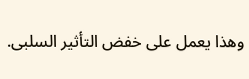وهذا يعمل على خفض التأثير السلبى.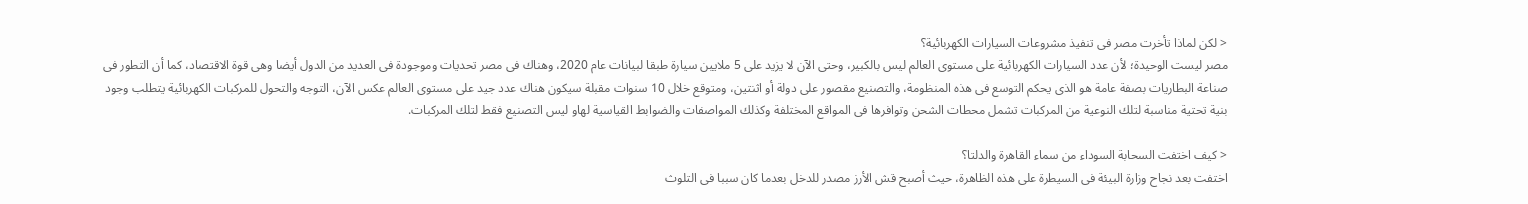< لكن لماذا تأخرت مصر فى تنفيذ مشروعات السيارات الكهربائية؟
مصر ليست الوحيدة؛ لأن عدد السيارات الكهربائية على مستوى العالم ليس بالكبير، وحتى الآن لا يزيد على 5 ملايين سيارة طبقا لبيانات عام 2020، وهناك فى مصر تحديات وموجودة فى العديد من الدول أيضا وهى قوة الاقتصاد، كما أن التطور فى صناعة البطاريات بصفة عامة هو الذى يحكم التوسع فى هذه المنظومة، والتصنيع مقصور على دولة أو اثنتين، ومتوقع خلال 10 سنوات مقبلة سيكون هناك عدد جيد على مستوى العالم عكس الآن، التوجه والتحول للمركبات الكهربائية يتطلب وجود بنية تحتية مناسبة لتلك النوعية من المركبات تشمل محطات الشحن وتوافرها فى المواقع المختلفة وكذلك المواصفات والضوابط القياسية لهاو ليس التصنيع فقط لتلك المركبات.

< كيف اختفت السحابة السوداء من سماء القاهرة والدلتا؟
اختفت بعد نجاح وزارة البيئة فى السيطرة على هذه الظاهرة، حيث أصبح قش الأرز مصدر للدخل بعدما كان سببا فى التلوث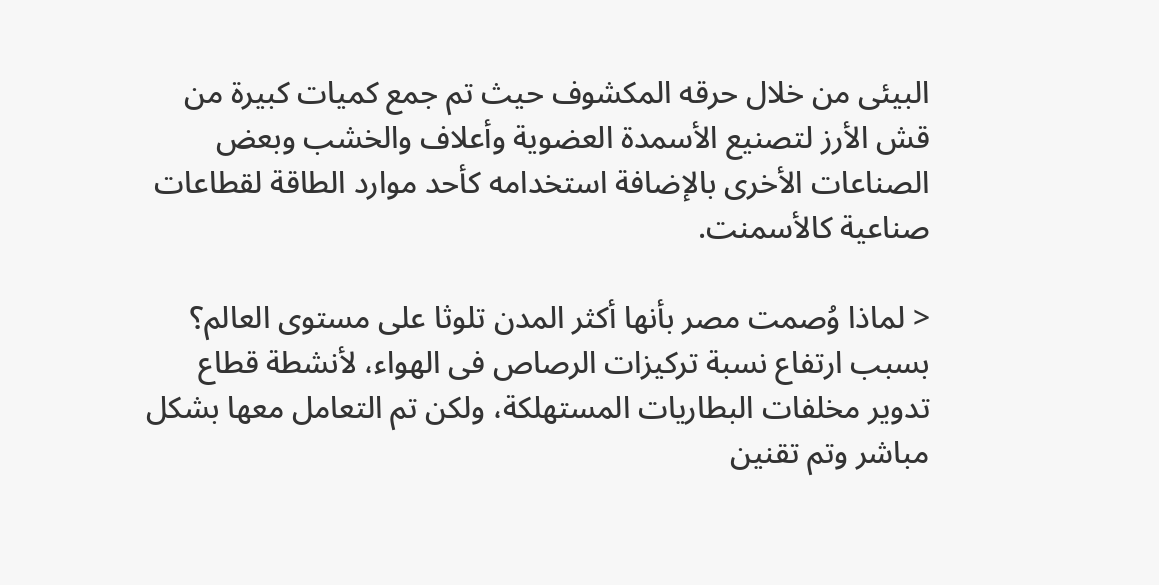البيئى من خلال حرقه المكشوف حيث تم جمع كميات كبيرة من قش الأرز لتصنيع الأسمدة العضوية وأعلاف والخشب وبعض الصناعات الأخرى بالإضافة استخدامه كأحد موارد الطاقة لقطاعات صناعية كالأسمنت.

< لماذا وُصمت مصر بأنها أكثر المدن تلوثا على مستوى العالم؟
بسبب ارتفاع نسبة تركيزات الرصاص فى الهواء، لأنشطة قطاع تدوير مخلفات البطاريات المستهلكة، ولكن تم التعامل معها بشكل مباشر وتم تقنين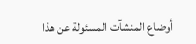أوضاع المنشآت المسئولة عن هذا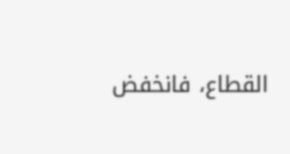القطاع، فانخفض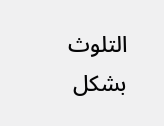التلوث بشكل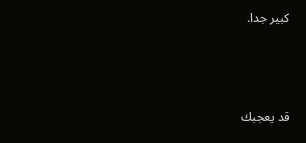كبير جدا.



قد يعجبك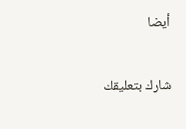أيضا

شارك بتعليقك